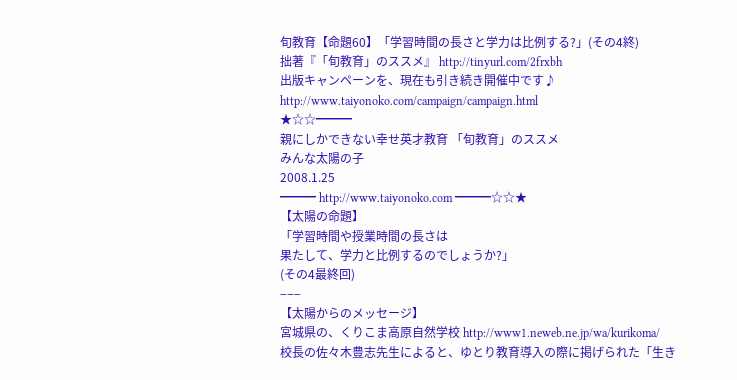旬教育【命題60】「学習時間の長さと学力は比例する?」(その4終)
拙著『「旬教育」のススメ』 http://tinyurl.com/2frxbh
出版キャンペーンを、現在も引き続き開催中です♪
http://www.taiyonoko.com/campaign/campaign.html
★☆☆━━━
親にしかできない幸せ英才教育 「旬教育」のススメ
みんな太陽の子
2008.1.25
━━━ http://www.taiyonoko.com ━━━☆☆★
【太陽の命題】
「学習時間や授業時間の長さは
果たして、学力と比例するのでしょうか?」
(その4最終回)
−−−
【太陽からのメッセージ】
宮城県の、くりこま高原自然学校 http://www1.neweb.ne.jp/wa/kurikoma/
校長の佐々木豊志先生によると、ゆとり教育導入の際に掲げられた「生き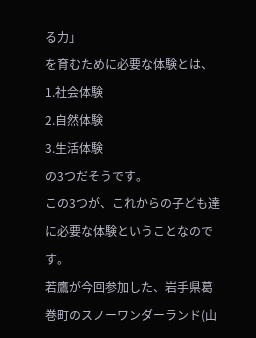る力」
を育むために必要な体験とは、
1.社会体験
2.自然体験
3.生活体験
の3つだそうです。
この3つが、これからの子ども達に必要な体験ということなのです。
若鷹が今回参加した、岩手県葛巻町のスノーワンダーランド(山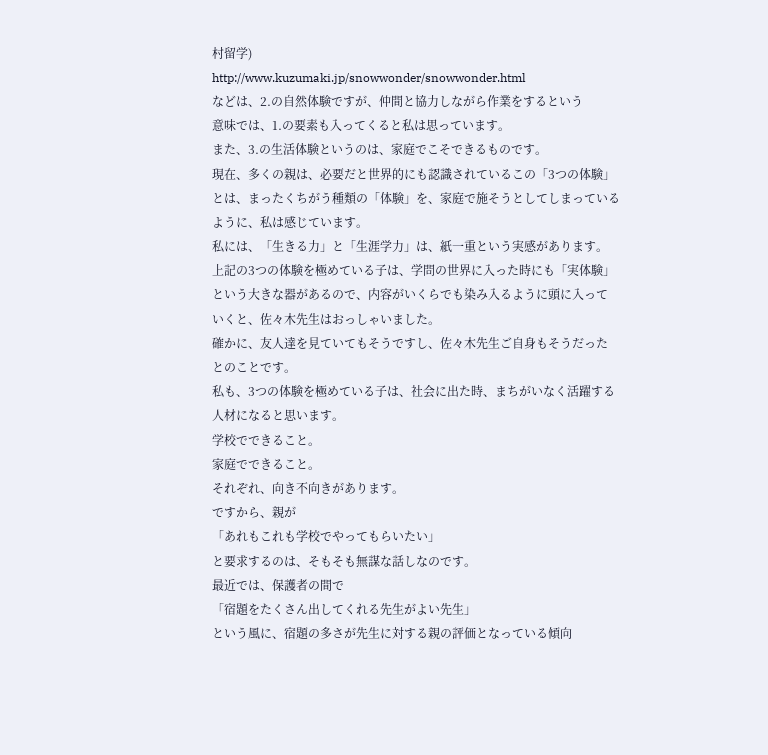村留学)
http://www.kuzumaki.jp/snowwonder/snowwonder.html
などは、2.の自然体験ですが、仲間と協力しながら作業をするという
意味では、1.の要素も入ってくると私は思っています。
また、3.の生活体験というのは、家庭でこそできるものです。
現在、多くの親は、必要だと世界的にも認識されているこの「3つの体験」
とは、まったくちがう種類の「体験」を、家庭で施そうとしてしまっている
ように、私は感じています。
私には、「生きる力」と「生涯学力」は、紙一重という実感があります。
上記の3つの体験を極めている子は、学問の世界に入った時にも「実体験」
という大きな器があるので、内容がいくらでも染み入るように頭に入って
いくと、佐々木先生はおっしゃいました。
確かに、友人達を見ていてもそうですし、佐々木先生ご自身もそうだった
とのことです。
私も、3つの体験を極めている子は、社会に出た時、まちがいなく活躍する
人材になると思います。
学校でできること。
家庭でできること。
それぞれ、向き不向きがあります。
ですから、親が
「あれもこれも学校でやってもらいたい」
と要求するのは、そもそも無謀な話しなのです。
最近では、保護者の間で
「宿題をたくさん出してくれる先生がよい先生」
という風に、宿題の多さが先生に対する親の評価となっている傾向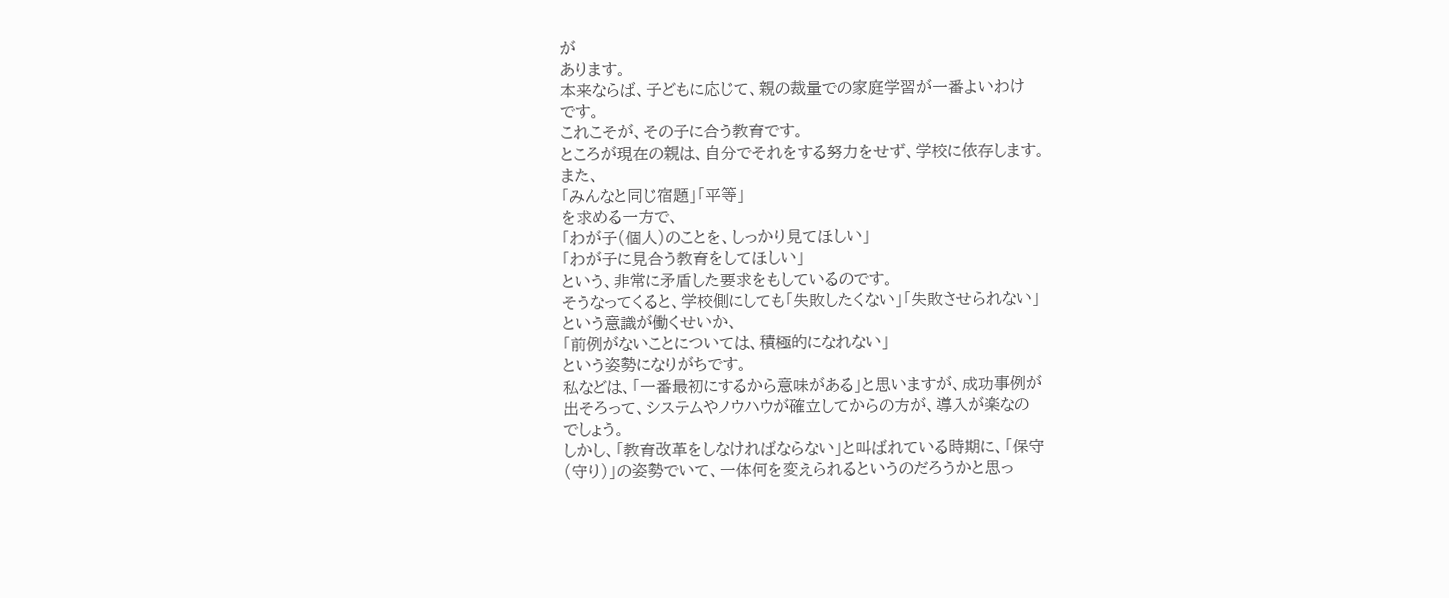が
あります。
本来ならば、子どもに応じて、親の裁量での家庭学習が一番よいわけ
です。
これこそが、その子に合う教育です。
ところが現在の親は、自分でそれをする努力をせず、学校に依存します。
また、
「みんなと同じ宿題」「平等」
を求める一方で、
「わが子(個人)のことを、しっかり見てほしい」
「わが子に見合う教育をしてほしい」
という、非常に矛盾した要求をもしているのです。
そうなってくると、学校側にしても「失敗したくない」「失敗させられない」
という意識が働くせいか、
「前例がないことについては、積極的になれない」
という姿勢になりがちです。
私などは、「一番最初にするから意味がある」と思いますが、成功事例が
出そろって、システムやノウハウが確立してからの方が、導入が楽なの
でしょう。
しかし、「教育改革をしなければならない」と叫ばれている時期に、「保守
(守り)」の姿勢でいて、一体何を変えられるというのだろうかと思っ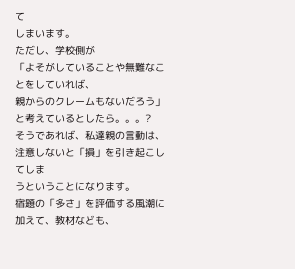て
しまいます。
ただし、学校側が
「よそがしていることや無難なことをしていれば、
親からのクレームもないだろう」
と考えているとしたら。。。?
そうであれば、私達親の言動は、注意しないと「損」を引き起こしてしま
うということになります。
宿題の「多さ」を評価する風潮に加えて、教材なども、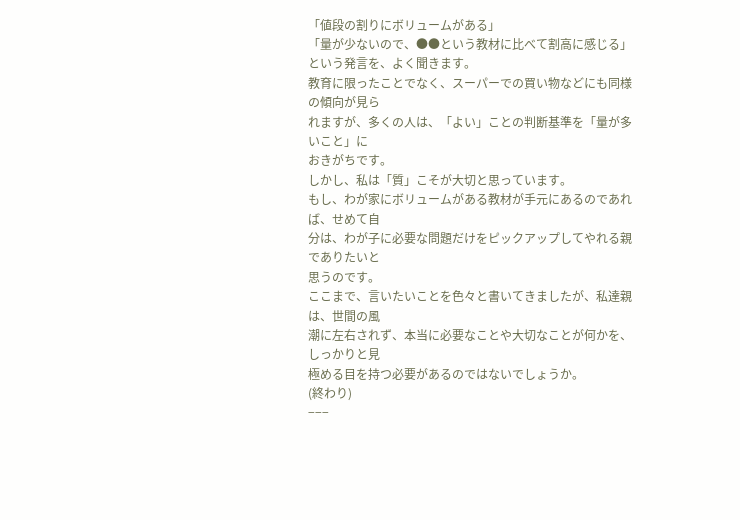「値段の割りにボリュームがある」
「量が少ないので、●●という教材に比べて割高に感じる」
という発言を、よく聞きます。
教育に限ったことでなく、スーパーでの買い物などにも同様の傾向が見ら
れますが、多くの人は、「よい」ことの判断基準を「量が多いこと」に
おきがちです。
しかし、私は「質」こそが大切と思っています。
もし、わが家にボリュームがある教材が手元にあるのであれば、せめて自
分は、わが子に必要な問題だけをピックアップしてやれる親でありたいと
思うのです。
ここまで、言いたいことを色々と書いてきましたが、私達親は、世間の風
潮に左右されず、本当に必要なことや大切なことが何かを、しっかりと見
極める目を持つ必要があるのではないでしょうか。
(終わり)
−−−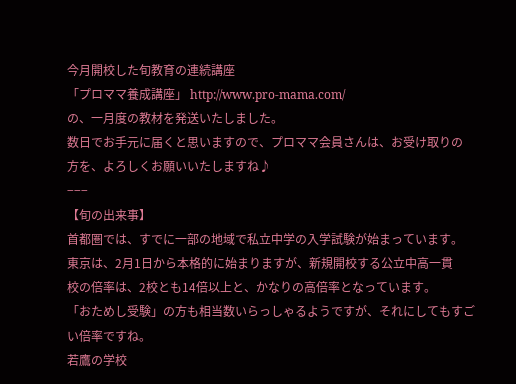今月開校した旬教育の連続講座
「プロママ養成講座」 http://www.pro-mama.com/
の、一月度の教材を発送いたしました。
数日でお手元に届くと思いますので、プロママ会員さんは、お受け取りの
方を、よろしくお願いいたしますね♪
−−−
【旬の出来事】
首都圏では、すでに一部の地域で私立中学の入学試験が始まっています。
東京は、2月1日から本格的に始まりますが、新規開校する公立中高一貫
校の倍率は、2校とも14倍以上と、かなりの高倍率となっています。
「おためし受験」の方も相当数いらっしゃるようですが、それにしてもすご
い倍率ですね。
若鷹の学校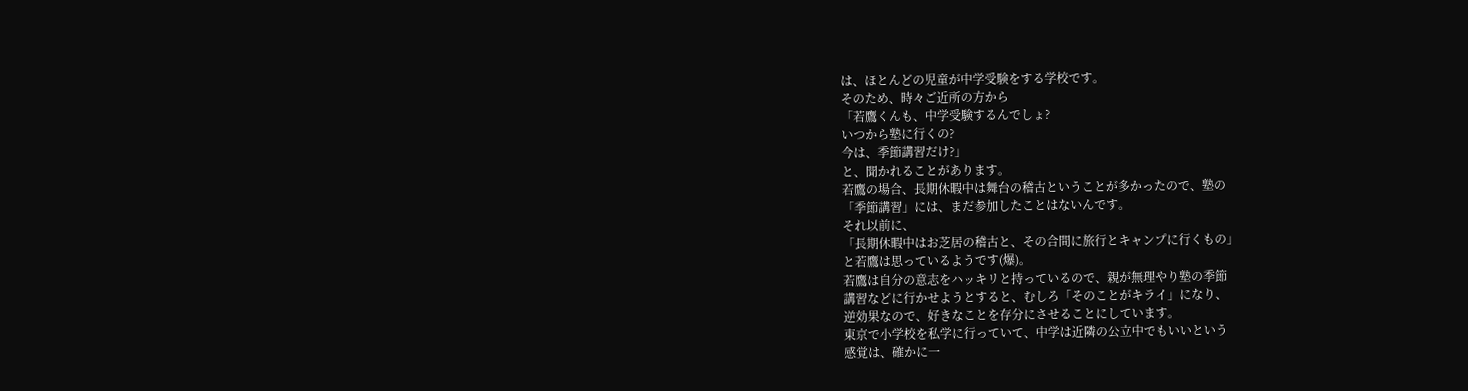は、ほとんどの児童が中学受験をする学校です。
そのため、時々ご近所の方から
「若鷹くんも、中学受験するんでしょ?
いつから塾に行くの?
今は、季節講習だけ?」
と、聞かれることがあります。
若鷹の場合、長期休暇中は舞台の稽古ということが多かったので、塾の
「季節講習」には、まだ参加したことはないんです。
それ以前に、
「長期休暇中はお芝居の稽古と、その合間に旅行とキャンプに行くもの」
と若鷹は思っているようです(爆)。
若鷹は自分の意志をハッキリと持っているので、親が無理やり塾の季節
講習などに行かせようとすると、むしろ「そのことがキライ」になり、
逆効果なので、好きなことを存分にさせることにしています。
東京で小学校を私学に行っていて、中学は近隣の公立中でもいいという
感覚は、確かに一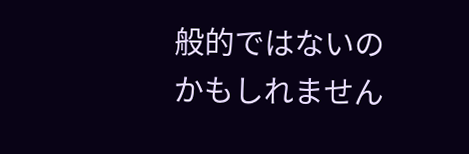般的ではないのかもしれません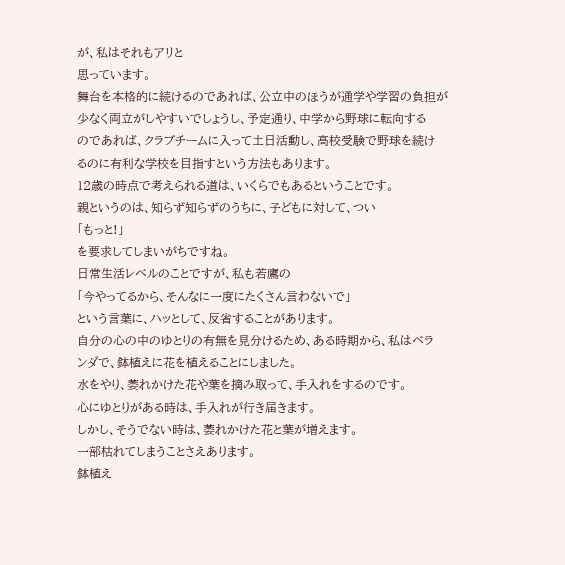が、私はそれもアリと
思っています。
舞台を本格的に続けるのであれば、公立中のほうが通学や学習の負担が
少なく両立がしやすいでしょうし、予定通り、中学から野球に転向する
のであれば、クラブチームに入って土日活動し、高校受験で野球を続け
るのに有利な学校を目指すという方法もあります。
12歳の時点で考えられる道は、いくらでもあるということです。
親というのは、知らず知らずのうちに、子どもに対して、つい
「もっと!」
を要求してしまいがちですね。
日常生活レベルのことですが、私も若鷹の
「今やってるから、そんなに一度にたくさん言わないで」
という言葉に、ハッとして、反省することがあります。
自分の心の中のゆとりの有無を見分けるため、ある時期から、私はベラ
ンダで、鉢植えに花を植えることにしました。
水をやり、萎れかけた花や葉を摘み取って、手入れをするのです。
心にゆとりがある時は、手入れが行き届きます。
しかし、そうでない時は、萎れかけた花と葉が増えます。
一部枯れてしまうことさえあります。
鉢植え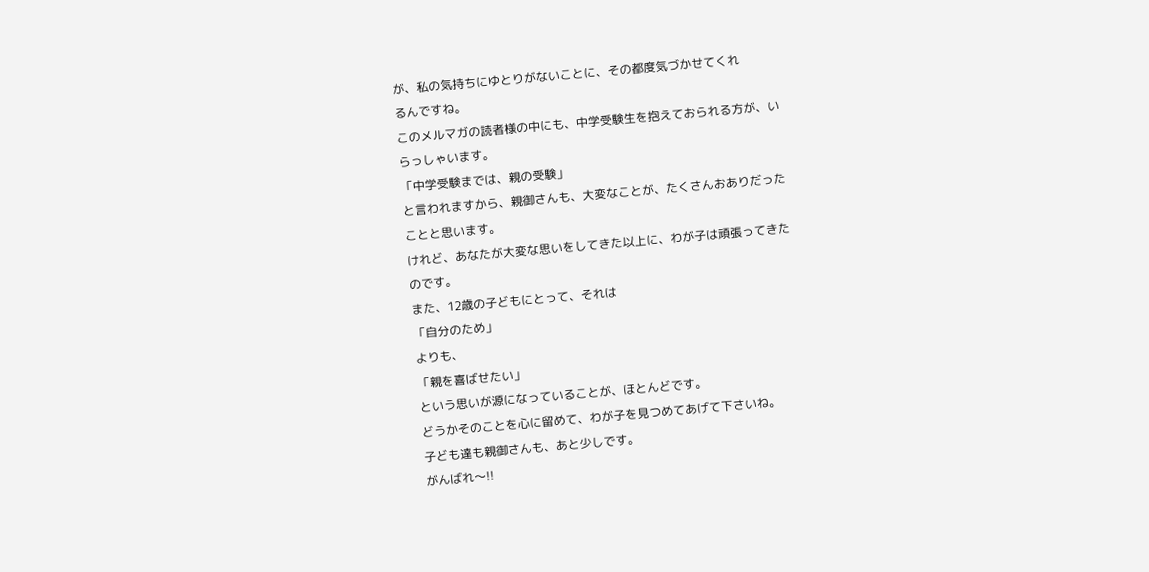が、私の気持ちにゆとりがないことに、その都度気づかせてくれ
るんですね。
このメルマガの読者様の中にも、中学受験生を抱えておられる方が、い
らっしゃいます。
「中学受験までは、親の受験」
と言われますから、親御さんも、大変なことが、たくさんおありだった
ことと思います。
けれど、あなたが大変な思いをしてきた以上に、わが子は頑張ってきた
のです。
また、12歳の子どもにとって、それは
「自分のため」
よりも、
「親を喜ばせたい」
という思いが源になっていることが、ほとんどです。
どうかそのことを心に留めて、わが子を見つめてあげて下さいね。
子ども達も親御さんも、あと少しです。
がんばれ〜!!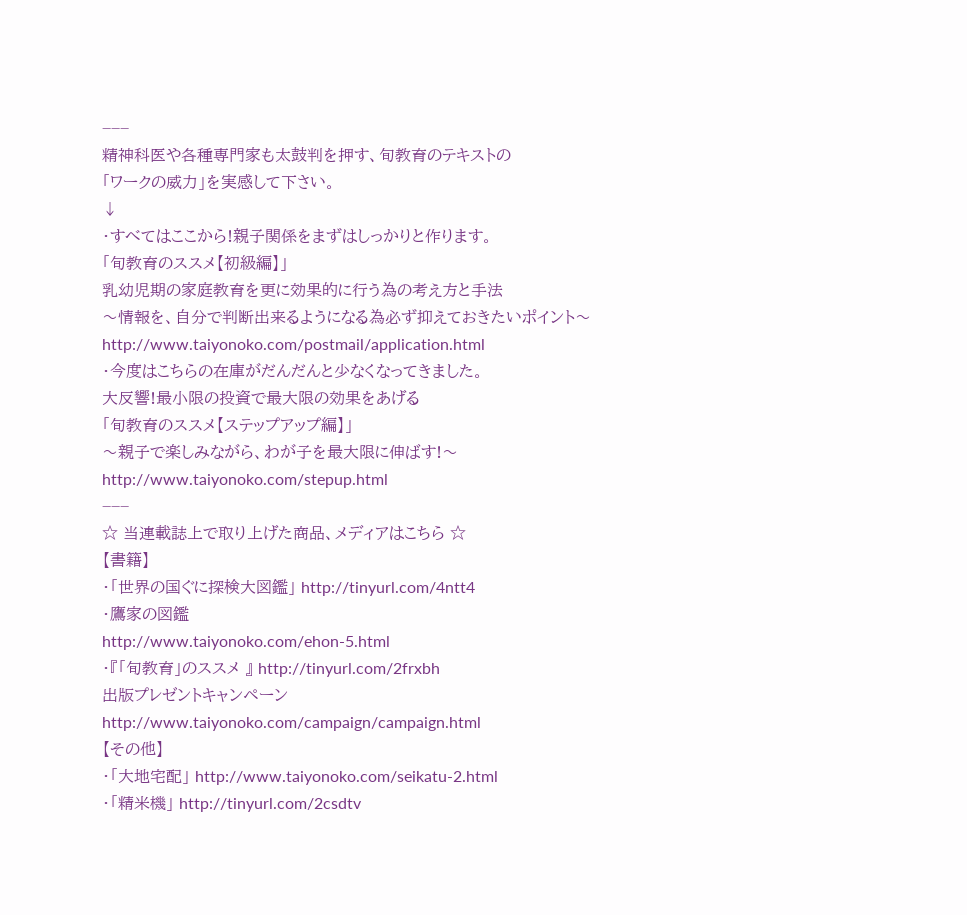−−−
精神科医や各種専門家も太鼓判を押す、旬教育のテキストの
「ワークの威力」を実感して下さい。
↓
・すべてはここから!親子関係をまずはしっかりと作ります。
「旬教育のススメ【初級編】」
乳幼児期の家庭教育を更に効果的に行う為の考え方と手法
〜情報を、自分で判断出来るようになる為必ず抑えておきたいポイント〜
http://www.taiyonoko.com/postmail/application.html
・今度はこちらの在庫がだんだんと少なくなってきました。
大反響!最小限の投資で最大限の効果をあげる
「旬教育のススメ【ステップアップ編】」
〜親子で楽しみながら、わが子を最大限に伸ばす!〜
http://www.taiyonoko.com/stepup.html
−−−
☆ 当連載誌上で取り上げた商品、メディアはこちら ☆
【書籍】
・「世界の国ぐに探検大図鑑」 http://tinyurl.com/4ntt4
・鷹家の図鑑
http://www.taiyonoko.com/ehon-5.html
・『「旬教育」のススメ 』 http://tinyurl.com/2frxbh
出版プレゼントキャンペーン
http://www.taiyonoko.com/campaign/campaign.html
【その他】
・「大地宅配」 http://www.taiyonoko.com/seikatu-2.html
・「精米機」 http://tinyurl.com/2csdtv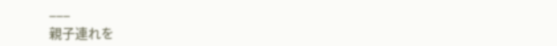−−−
親子連れを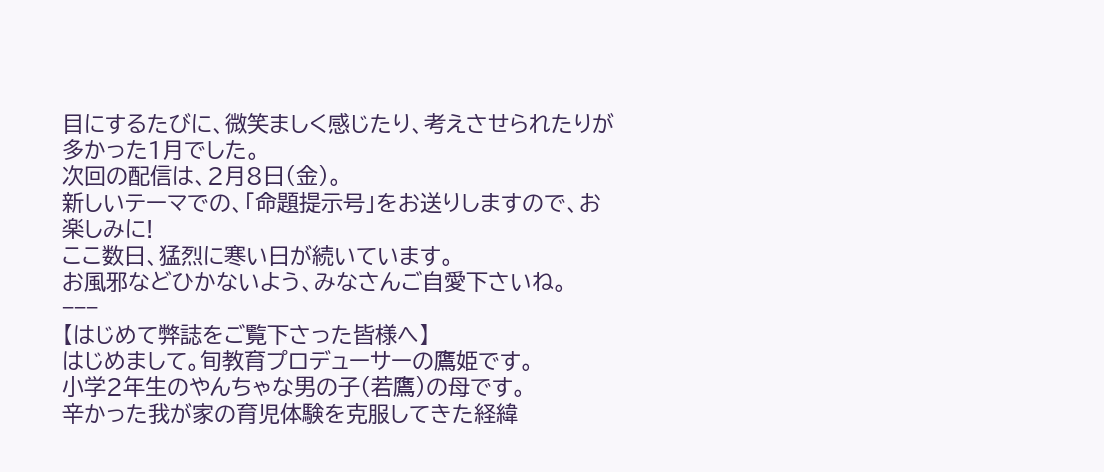目にするたびに、微笑ましく感じたり、考えさせられたりが
多かった1月でした。
次回の配信は、2月8日(金)。
新しいテーマでの、「命題提示号」をお送りしますので、お楽しみに!
ここ数日、猛烈に寒い日が続いています。
お風邪などひかないよう、みなさんご自愛下さいね。
−−−
【はじめて弊誌をご覧下さった皆様へ】
はじめまして。旬教育プロデューサーの鷹姫です。
小学2年生のやんちゃな男の子(若鷹)の母です。
辛かった我が家の育児体験を克服してきた経緯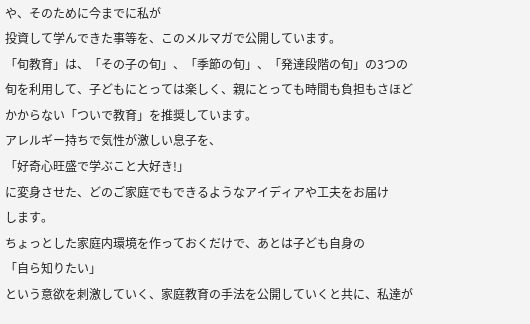や、そのために今までに私が
投資して学んできた事等を、このメルマガで公開しています。
「旬教育」は、「その子の旬」、「季節の旬」、「発達段階の旬」の3つの
旬を利用して、子どもにとっては楽しく、親にとっても時間も負担もさほど
かからない「ついで教育」を推奨しています。
アレルギー持ちで気性が激しい息子を、
「好奇心旺盛で学ぶこと大好き!」
に変身させた、どのご家庭でもできるようなアイディアや工夫をお届け
します。
ちょっとした家庭内環境を作っておくだけで、あとは子ども自身の
「自ら知りたい」
という意欲を刺激していく、家庭教育の手法を公開していくと共に、私達が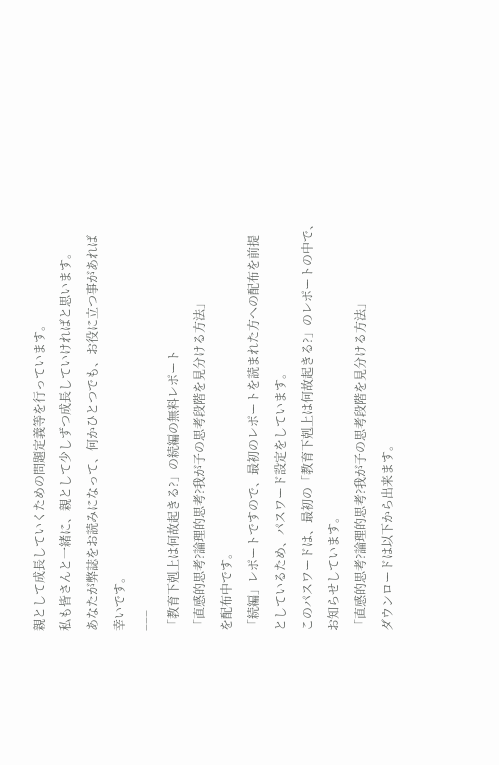親として成長していくための問題定義等を行っています。
私も皆さんと一緒に、親として少しずつ成長していければと思います。
あなたが弊誌をお読みになって、何かひとつでも、お役に立つ事があれば
幸いです。
−−−
「教育下剋上は何故起きる?」の続編の無料レポート
「直感的思考?論理的思考?我が子の思考段階を見分ける方法」
を配布中です。
「続編」レポートですので、最初のレポートを読まれた方への配布を前提
としているため、パスワード設定をしています。
このパスワードは、最初の「教育下剋上は何故起きる?」のレポートの中で、
お知らせしています。
「直感的思考?論理的思考?我が子の思考段階を見分ける方法」
ダウンロードは以下から出来ます。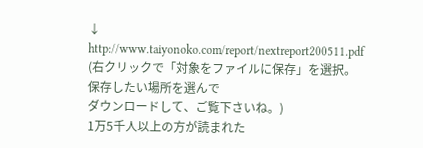↓
http://www.taiyonoko.com/report/nextreport200511.pdf
(右クリックで「対象をファイルに保存」を選択。保存したい場所を選んで
ダウンロードして、ご覧下さいね。)
1万5千人以上の方が読まれた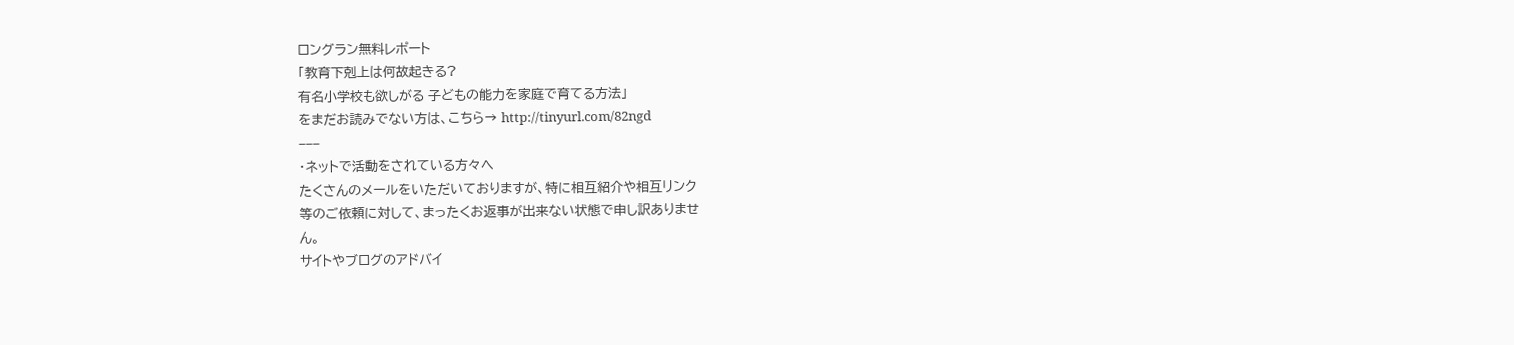ロングラン無料レポート
「教育下剋上は何故起きる?
有名小学校も欲しがる 子どもの能力を家庭で育てる方法」
をまだお読みでない方は、こちら→ http://tinyurl.com/82ngd
−−−
・ネットで活動をされている方々へ
たくさんのメールをいただいておりますが、特に相互紹介や相互リンク
等のご依頼に対して、まったくお返事が出来ない状態で申し訳ありませ
ん。
サイトやブログのアドバイ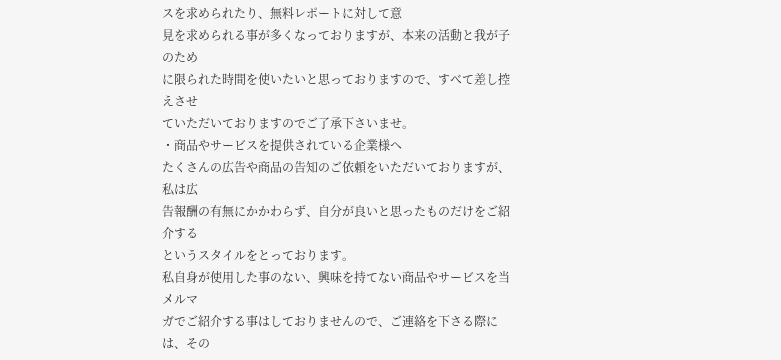スを求められたり、無料レポートに対して意
見を求められる事が多くなっておりますが、本来の活動と我が子のため
に限られた時間を使いたいと思っておりますので、すべて差し控えさせ
ていただいておりますのでご了承下さいませ。
・商品やサービスを提供されている企業様へ
たくさんの広告や商品の告知のご依頼をいただいておりますが、私は広
告報酬の有無にかかわらず、自分が良いと思ったものだけをご紹介する
というスタイルをとっております。
私自身が使用した事のない、興味を持てない商品やサービスを当メルマ
ガでご紹介する事はしておりませんので、ご連絡を下さる際には、その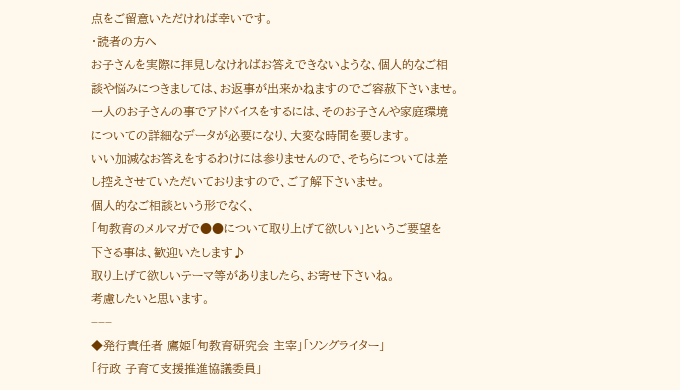点をご留意いただければ幸いです。
・読者の方へ
お子さんを実際に拝見しなければお答えできないような、個人的なご相
談や悩みにつきましては、お返事が出来かねますのでご容赦下さいませ。
一人のお子さんの事でアドバイスをするには、そのお子さんや家庭環境
についての詳細なデータが必要になり、大変な時間を要します。
いい加減なお答えをするわけには参りませんので、そちらについては差
し控えさせていただいておりますので、ご了解下さいませ。
個人的なご相談という形でなく、
「旬教育のメルマガで●●について取り上げて欲しい」というご要望を
下さる事は、歓迎いたします♪
取り上げて欲しいテーマ等がありましたら、お寄せ下さいね。
考慮したいと思います。
−−−
◆発行責任者 鷹姫「旬教育研究会 主宰」「ソングライター」
「行政 子育て支援推進協議委員」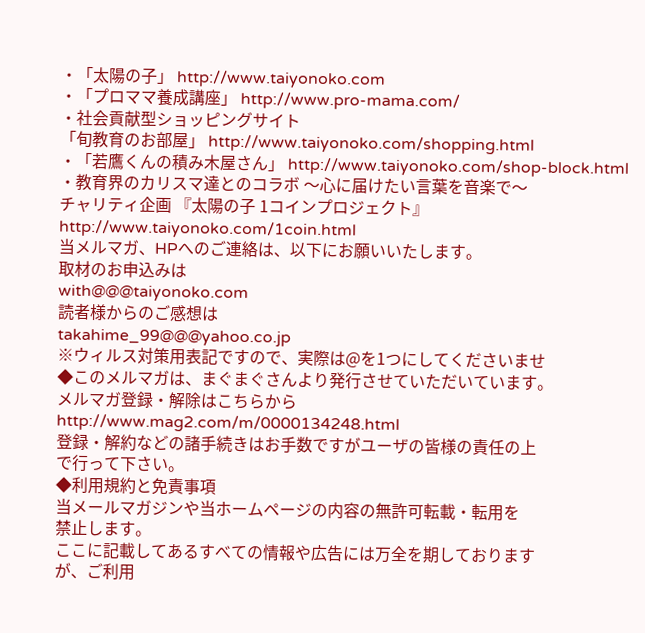・「太陽の子」 http://www.taiyonoko.com
・「プロママ養成講座」 http://www.pro-mama.com/
・社会貢献型ショッピングサイト
「旬教育のお部屋」 http://www.taiyonoko.com/shopping.html
・「若鷹くんの積み木屋さん」 http://www.taiyonoko.com/shop-block.html
・教育界のカリスマ達とのコラボ 〜心に届けたい言葉を音楽で〜
チャリティ企画 『太陽の子 1コインプロジェクト』
http://www.taiyonoko.com/1coin.html
当メルマガ、HPへのご連絡は、以下にお願いいたします。
取材のお申込みは
with@@@taiyonoko.com
読者様からのご感想は
takahime_99@@@yahoo.co.jp
※ウィルス対策用表記ですので、実際は@を1つにしてくださいませ
◆このメルマガは、まぐまぐさんより発行させていただいています。
メルマガ登録・解除はこちらから
http://www.mag2.com/m/0000134248.html
登録・解約などの諸手続きはお手数ですがユーザの皆様の責任の上
で行って下さい。
◆利用規約と免責事項
当メールマガジンや当ホームページの内容の無許可転載・転用を
禁止します。
ここに記載してあるすべての情報や広告には万全を期しております
が、ご利用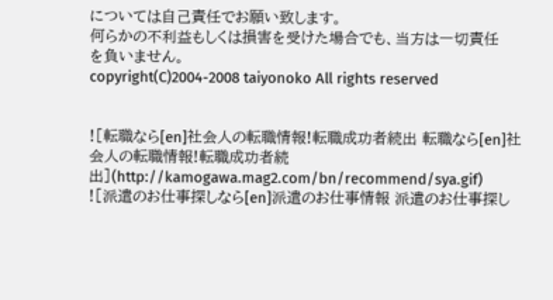については自己責任でお願い致します。
何らかの不利益もしくは損害を受けた場合でも、当方は一切責任
を負いません。
copyright(C)2004-2008 taiyonoko All rights reserved


![転職なら[en]社会人の転職情報!転職成功者続出 転職なら[en]社会人の転職情報!転職成功者続出](http://kamogawa.mag2.com/bn/recommend/sya.gif)
![派遣のお仕事探しなら[en]派遣のお仕事情報 派遣のお仕事探し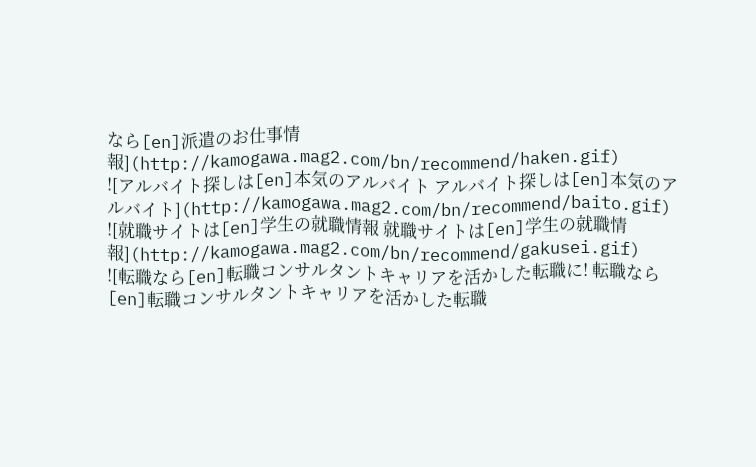なら[en]派遣のお仕事情報](http://kamogawa.mag2.com/bn/recommend/haken.gif)
![アルバイト探しは[en]本気のアルバイト アルバイト探しは[en]本気のアルバイト](http://kamogawa.mag2.com/bn/recommend/baito.gif)
![就職サイトは[en]学生の就職情報 就職サイトは[en]学生の就職情報](http://kamogawa.mag2.com/bn/recommend/gakusei.gif)
![転職なら[en]転職コンサルタントキャリアを活かした転職に! 転職なら[en]転職コンサルタントキャリアを活かした転職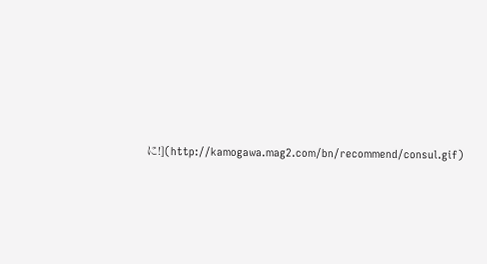に!](http://kamogawa.mag2.com/bn/recommend/consul.gif)